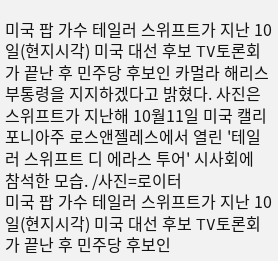미국 팝 가수 테일러 스위프트가 지난 10일(현지시각) 미국 대선 후보 TV토론회가 끝난 후 민주당 후보인 카멀라 해리스 부통령을 지지하겠다고 밝혔다. 사진은 스위프트가 지난해 10월11일 미국 캘리포니아주 로스앤젤레스에서 열린 '테일러 스위프트 디 에라스 투어' 시사회에 참석한 모습. /사진=로이터
미국 팝 가수 테일러 스위프트가 지난 10일(현지시각) 미국 대선 후보 TV토론회가 끝난 후 민주당 후보인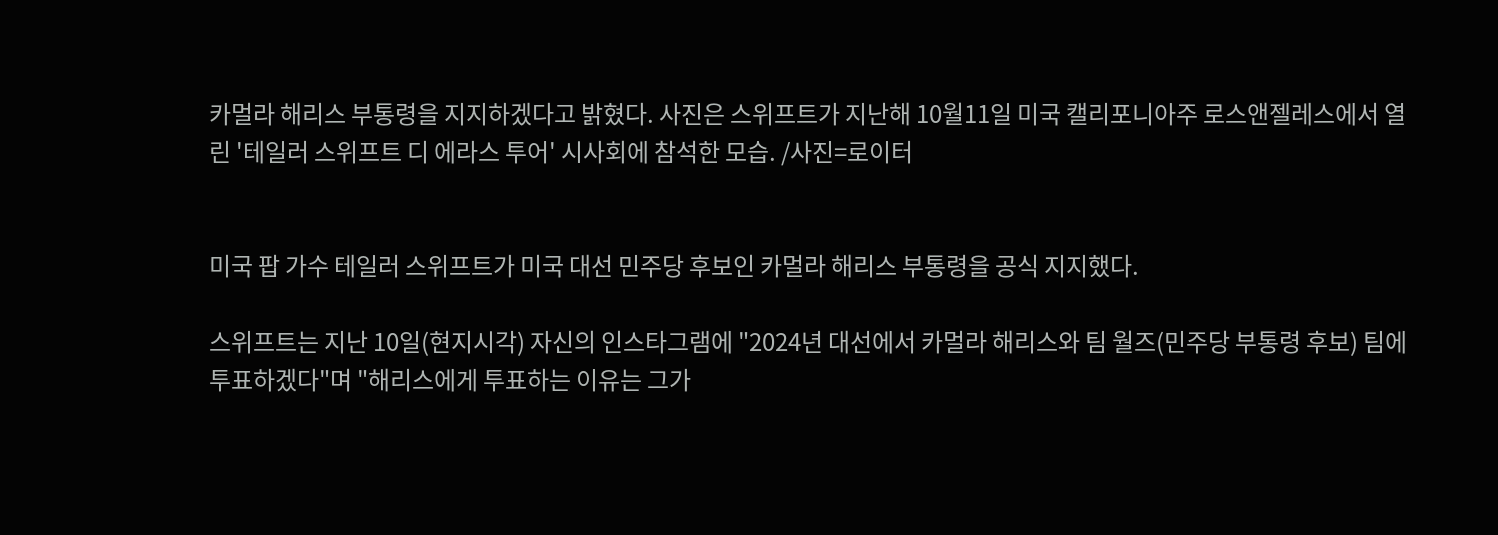카멀라 해리스 부통령을 지지하겠다고 밝혔다. 사진은 스위프트가 지난해 10월11일 미국 캘리포니아주 로스앤젤레스에서 열린 '테일러 스위프트 디 에라스 투어' 시사회에 참석한 모습. /사진=로이터


미국 팝 가수 테일러 스위프트가 미국 대선 민주당 후보인 카멀라 해리스 부통령을 공식 지지했다.

스위프트는 지난 10일(현지시각) 자신의 인스타그램에 "2024년 대선에서 카멀라 해리스와 팀 월즈(민주당 부통령 후보) 팀에 투표하겠다"며 "해리스에게 투표하는 이유는 그가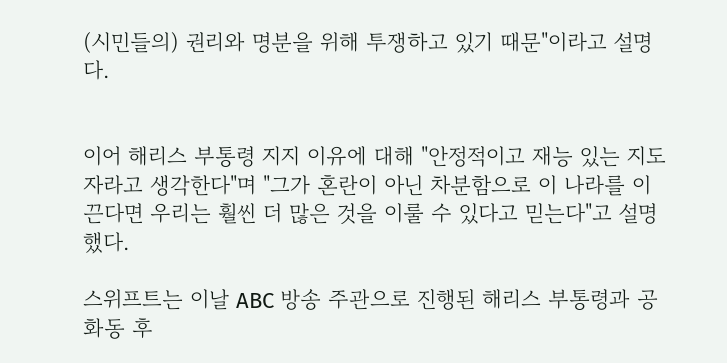(시민들의) 권리와 명분을 위해 투쟁하고 있기 때문"이라고 설명다.


이어 해리스 부통령 지지 이유에 대해 "안정적이고 재능 있는 지도자라고 생각한다"며 "그가 혼란이 아닌 차분함으로 이 나라를 이끈다면 우리는 훨씬 더 많은 것을 이룰 수 있다고 믿는다"고 설명했다.

스위프트는 이날 ABC 방송 주관으로 진행된 해리스 부통령과 공화동 후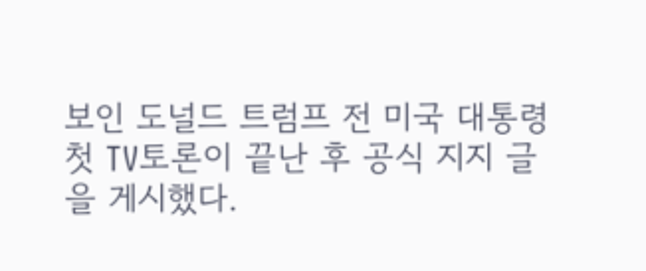보인 도널드 트럼프 전 미국 대통령 첫 TV토론이 끝난 후 공식 지지 글을 게시했다.